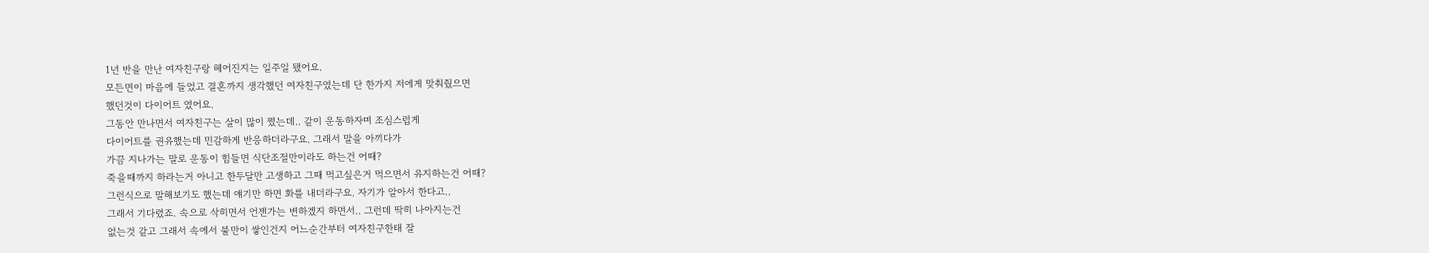1년 반을 만난 여자친구랑 헤어진지는 일주일 됐어요.
모든면이 마음에 들었고 결혼까지 생각했던 여자친구였는데 단 한가지 저에게 맞춰줬으면
했던것이 다이어트 였어요.
그동안 만나면서 여자친구는 살이 많이 쪘는데.. 같이 운동하자며 조심스럽게
다이어트를 권유했는데 민감하게 반응하더라구요. 그래서 말을 아끼다가
가끔 지나가는 말로 운동이 힘들면 식단조절만이라도 하는건 어때?
죽을때까지 하라는거 아니고 한두달만 고생하고 그때 먹고싶은거 먹으면서 유지하는건 어때?
그런식으로 말해보기도 했는데 얘기만 하면 화를 내더라구요. 자기가 알아서 한다고..
그래서 기다렸죠. 속으로 삭히면서 언젠가는 변하겠지 하면서.. 그런데 딱히 나아지는건
없는것 같고 그래서 속에서 불만이 쌓인건지 어느순간부터 여자친구한태 잘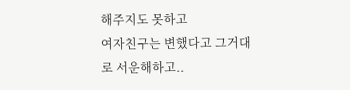해주지도 못하고
여자친구는 변했다고 그거대로 서운해하고..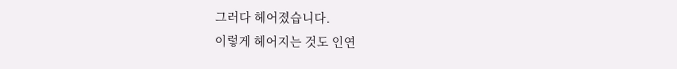그러다 헤어졌습니다.
이렇게 헤어지는 것도 인연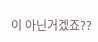이 아닌거겠죠??